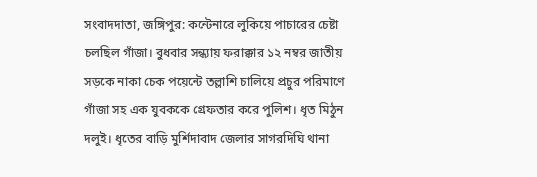সংবাদদাতা, জঙ্গিপুর: কন্টেনারে লুকিয়ে পাচারের চেষ্টা চলছিল গাঁজা। বুধবার সন্ধ্যায় ফরাক্কার ১২ নম্বর জাতীয় সড়কে নাকা চেক পয়েন্টে তল্লাশি চালিয়ে প্রচুর পরিমাণে গাঁজা সহ এক যুবককে গ্রেফতার করে পুলিশ। ধৃত মিঠুন দলুই। ধৃতের বাড়ি মুর্শিদাবাদ জেলার সাগরদিঘি থানা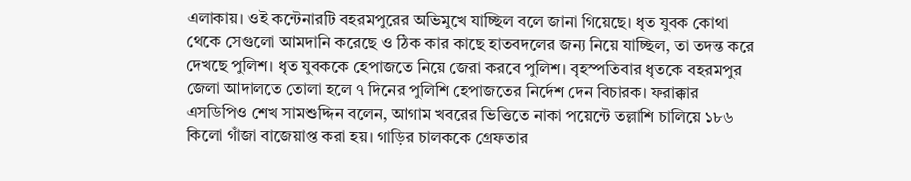এলাকায়। ওই কন্টেনারটি বহরমপুরের অভিমুখে যাচ্ছিল বলে জানা গিয়েছে। ধৃত যুবক কোথা থেকে সেগুলো আমদানি করেছে ও ঠিক কার কাছে হাতবদলের জন্য নিয়ে যাচ্ছিল, তা তদন্ত করে দেখছে পুলিশ। ধৃত যুবককে হেপাজতে নিয়ে জেরা করবে পুলিশ। বৃহস্পতিবার ধৃতকে বহরমপুর জেলা আদালতে তোলা হলে ৭ দিনের পুলিশি হেপাজতের নির্দেশ দেন বিচারক। ফরাক্কার এসডিপিও শেখ সামশুদ্দিন বলেন, আগাম খবরের ভিত্তিতে নাকা পয়েন্টে তল্লাশি চালিয়ে ১৮৬ কিলো গাঁজা বাজেয়াপ্ত করা হয়। গাড়ির চালককে গ্রেফতার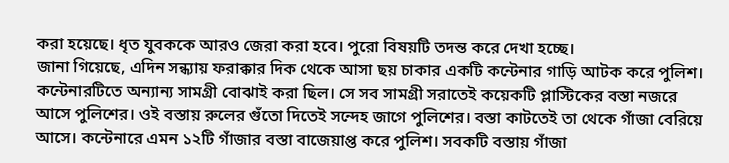করা হয়েছে। ধৃত যুবককে আরও জেরা করা হবে। পুরো বিষয়টি তদন্ত করে দেখা হচ্ছে।
জানা গিয়েছে, এদিন সন্ধ্যায় ফরাক্কার দিক থেকে আসা ছয় চাকার একটি কন্টেনার গাড়ি আটক করে পুলিশ। কন্টেনারটিতে অন্যান্য সামগ্রী বোঝাই করা ছিল। সে সব সামগ্রী সরাতেই কয়েকটি প্লাস্টিকের বস্তা নজরে আসে পুলিশের। ওই বস্তায় রুলের গুঁতো দিতেই সন্দেহ জাগে পুলিশের। বস্তা কাটতেই তা থেকে গাঁজা বেরিয়ে আসে। কন্টেনারে এমন ১২টি গাঁজার বস্তা বাজেয়াপ্ত করে পুলিশ। সবকটি বস্তায় গাঁজা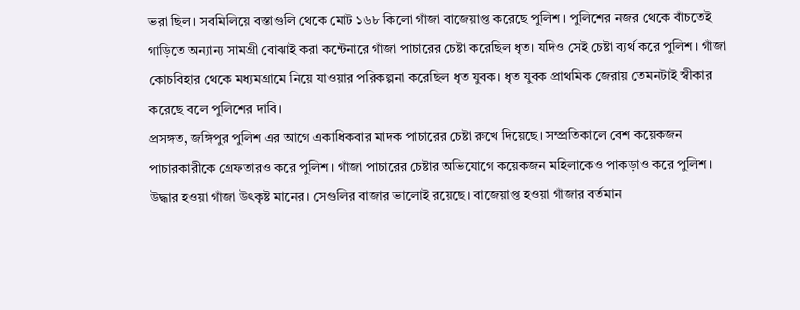ভরা ছিল। সবমিলিয়ে বস্তাগুলি থেকে মোট ১৬৮ কিলো গাঁজা বাজেয়াপ্ত করেছে পুলিশ। পুলিশের নজর থেকে বাঁচতেই গাড়িতে অন্যান্য সামগ্রী বোঝাই করা কন্টেনারে গাঁজা পাচারের চেষ্টা করেছিল ধৃত। যদিও সেই চেষ্টা ব্যর্থ করে পুলিশ। গাঁজা কোচবিহার থেকে মধ্যমগ্রামে নিয়ে যাওয়ার পরিকল্পনা করেছিল ধৃত যুবক। ধৃত যুবক প্রাথমিক জেরায় তেমনটাই স্বীকার করেছে বলে পুলিশের দাবি।
প্রসঙ্গত, জঙ্গিপুর পুলিশ এর আগে একাধিকবার মাদক পাচারের চেষ্টা রুখে দিয়েছে। সম্প্রতিকালে বেশ কয়েকজন পাচারকারীকে গ্রেফতারও করে পুলিশ। গাঁজা পাচারের চেষ্টার অভিযোগে কয়েকজন মহিলাকেও পাকড়াও করে পুলিশ। উদ্ধার হওয়া গাঁজা উৎকৃষ্ট মানের। সেগুলির বাজার ভালোই রয়েছে। বাজেয়াপ্ত হওয়া গাঁজার বর্তমান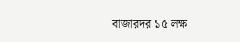বাজারদর ১৫ লক্ষ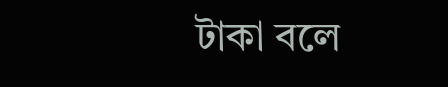টাকা বলে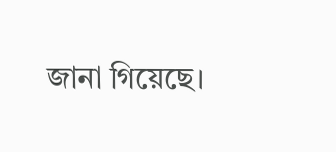জানা গিয়েছে।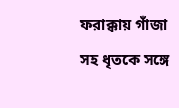ফরাক্কায় গাঁজা সহ ধৃতকে সঙ্গে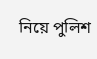নিয়ে পুলিশ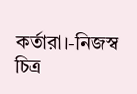কর্তারা।-নিজস্ব চিত্র